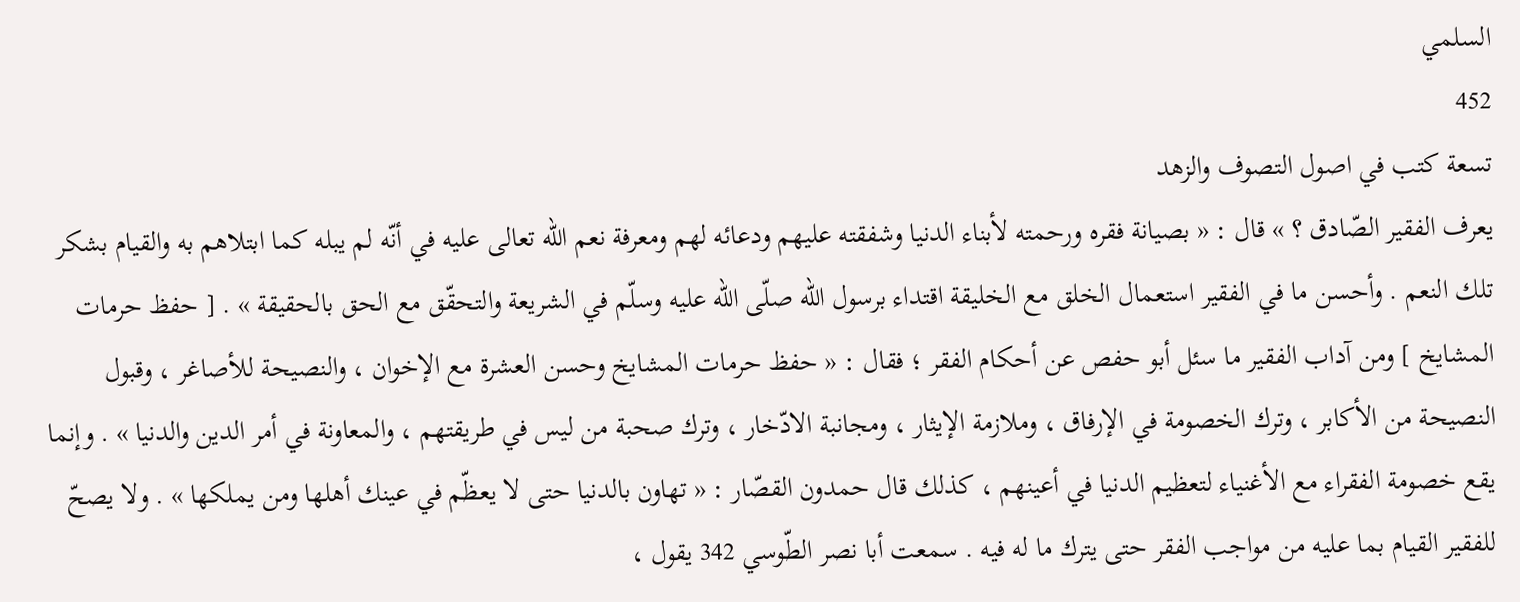السلمي
452
تسعة كتب في اصول التصوف والزهد
يعرف الفقير الصّادق ؟ » قال : « بصيانة فقره ورحمته لأبناء الدنيا وشفقته عليهم ودعائه لهم ومعرفة نعم اللّه تعالى عليه في أنّه لم يبله كما ابتلاهم به والقيام بشكر تلك النعم . وأحسن ما في الفقير استعمال الخلق مع الخليقة اقتداء برسول اللّه صلّى اللّه عليه وسلّم في الشريعة والتحقّق مع الحق بالحقيقة » . [ حفظ حرمات المشايخ ] ومن آداب الفقير ما سئل أبو حفص عن أحكام الفقر ؛ فقال : « حفظ حرمات المشايخ وحسن العشرة مع الإخوان ، والنصيحة للأصاغر ، وقبول النصيحة من الأكابر ، وترك الخصومة في الإرفاق ، وملازمة الإيثار ، ومجانبة الادّخار ، وترك صحبة من ليس في طريقتهم ، والمعاونة في أمر الدين والدنيا » . وإنما يقع خصومة الفقراء مع الأغنياء لتعظيم الدنيا في أعينهم ، كذلك قال حمدون القصّار : « تهاون بالدنيا حتى لا يعظّم في عينك أهلها ومن يملكها » . ولا يصحّ للفقير القيام بما عليه من مواجب الفقر حتى يترك ما له فيه . سمعت أبا نصر الطّوسي 342 يقول ،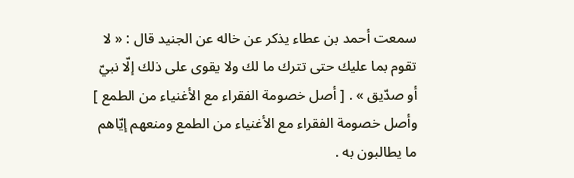سمعت أحمد بن عطاء يذكر عن خاله عن الجنيد قال : « لا تقوم بما عليك حتى تترك ما لك ولا يقوى على ذلك إلّا نبيّ أو صدّيق » . [ أصل خصومة الفقراء مع الأغنياء من الطمع ] وأصل خصومة الفقراء مع الأغنياء من الطمع ومنعهم إيّاهم ما يطالبون به .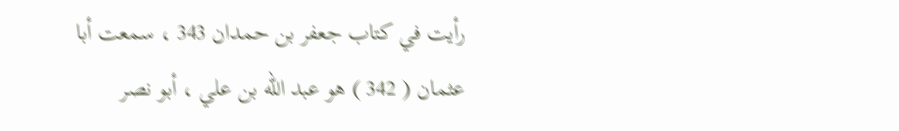رأيت في كتاب جعفر بن حمدان 343 ، سمعت أبا عثمان ( 342 ) هو عبد اللّه بن علي ، أبو نصر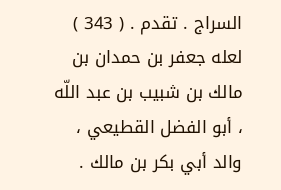السراج . تقدم . ( 343 ) لعله جعفر بن حمدان بن مالك بن شبيب بن عبد اللّه ، أبو الفضل القطيعي ، والد أبي بكر بن مالك .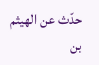حدّث عن الهيثم بن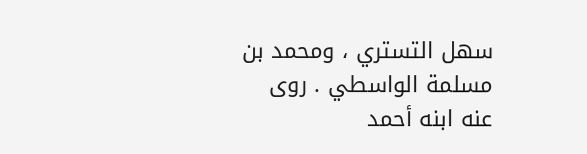سهل التستري ، ومحمد بن مسلمة الواسطي . روى عنه ابنه أحمد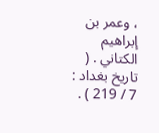، وعمر بن إبراهيم الكتاني . ( تاريخ بغداد : 7 / 219 ) .